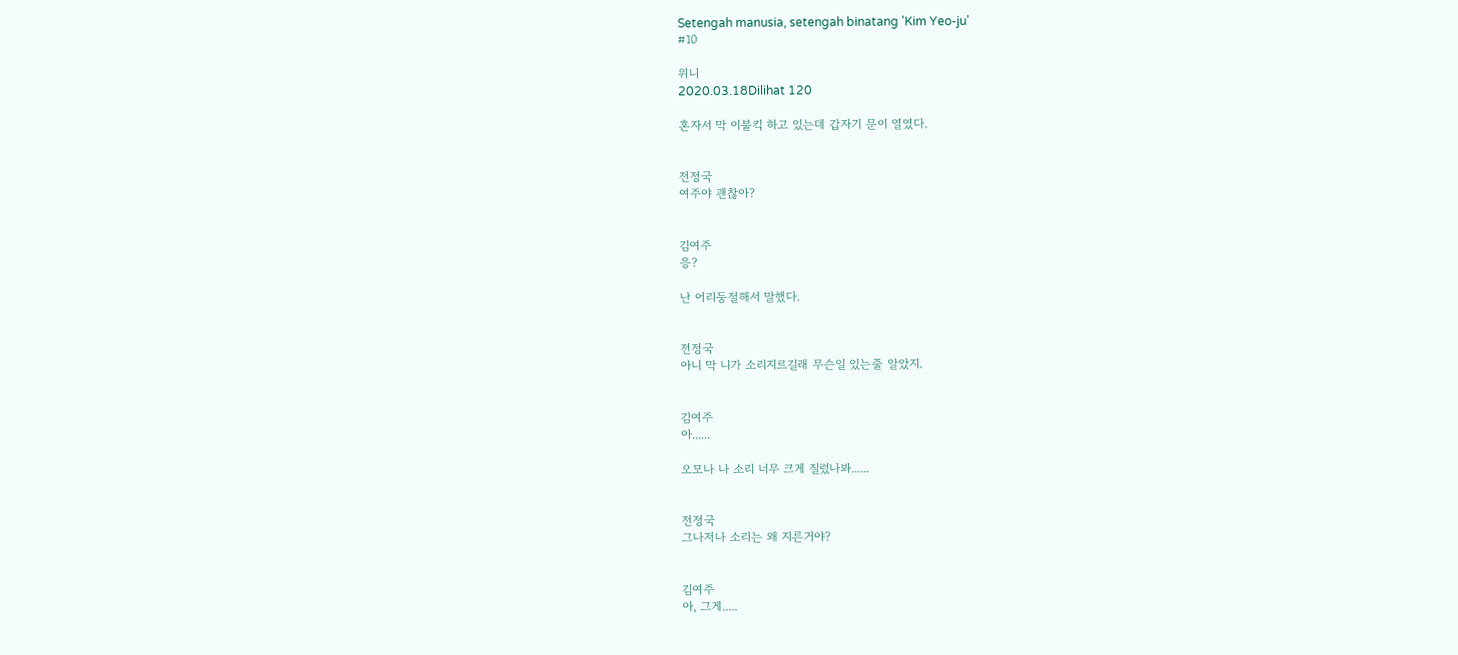Setengah manusia, setengah binatang 'Kim Yeo-ju'
#10

위니
2020.03.18Dilihat 120

혼자서 막 이불킥 하고 있는데 갑자기 문이 열였다.


전정국
여주야 괜찮아?


김여주
응?

난 어리둥절해서 말했다.


전정국
아니 막 니가 소리지르길래 무슨일 있는줄 알았지.


김여주
아......

오모나 나 소리 너무 크게 질렀나봐......


전정국
그나저나 소리는 왜 지른거야?


김여주
아, 그게.....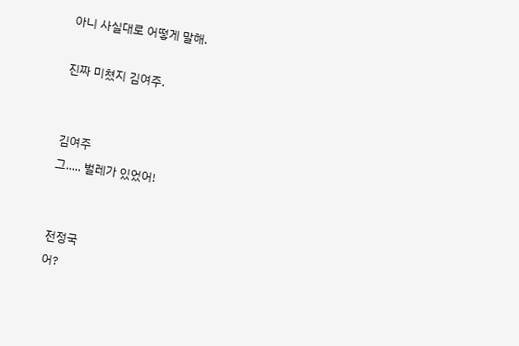아니 사실대로 어떻게 말해.

진짜 미쳤지 김여주.


김여주
그..... 벌레가 있었어!


전정국
어?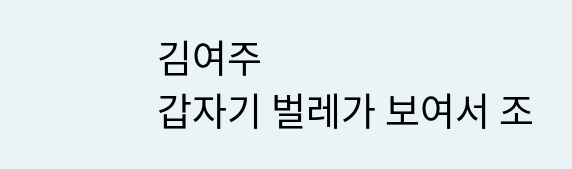김여주
갑자기 벌레가 보여서 조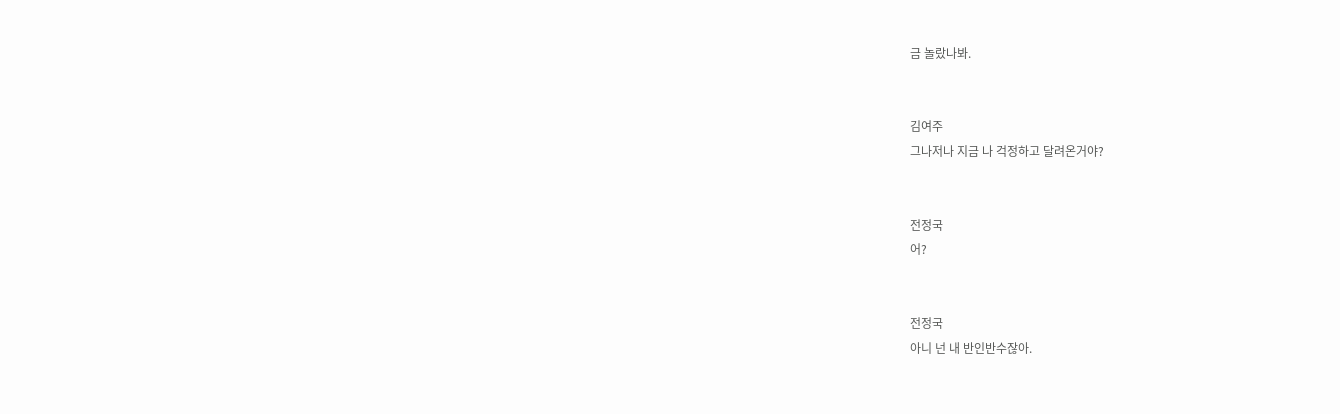금 놀랐나봐.


김여주
그나저나 지금 나 걱정하고 달려온거야?


전정국
어?


전정국
아니 넌 내 반인반수잖아.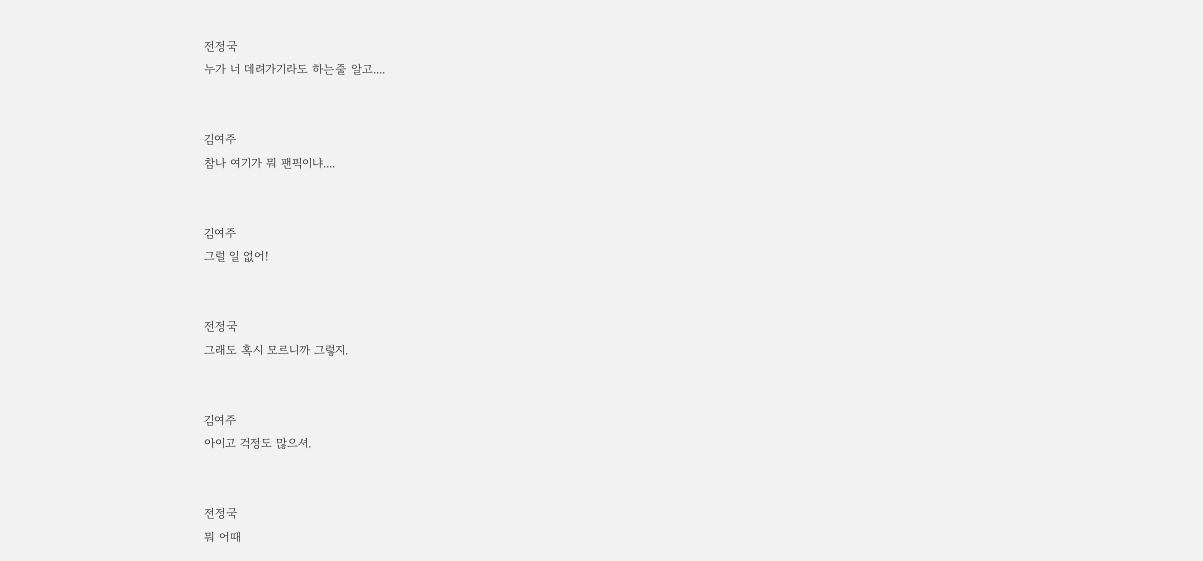전정국
누가 너 데려가기라도 하는줄 알고....


김여주
참나 여기가 뭐 팬픽이냐....


김여주
그럴 일 없어!


전정국
그래도 혹시 모르니까 그렇지.


김여주
아이고 걱정도 많으셔.


전정국
뭐 어때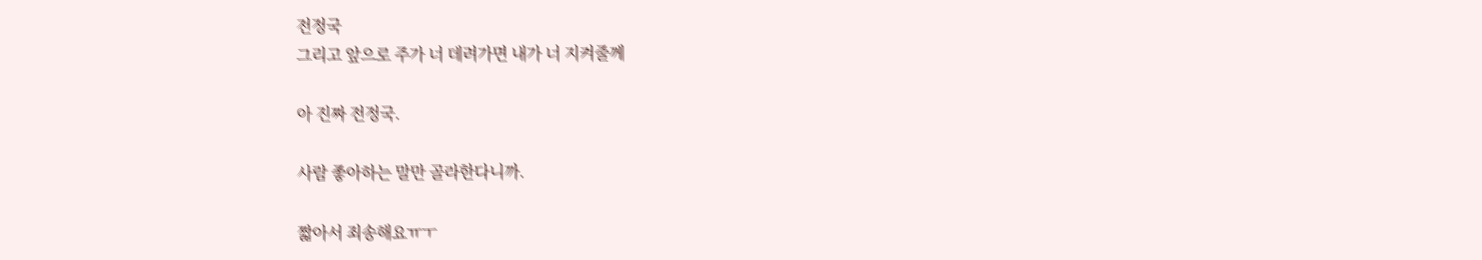전정국
그리고 앞으로 주가 너 데려가면 내가 너 지켜줄께

아 진짜 전정국.

사람 좋아하는 말만 골라한다니까.

짧아서 죄송해요ㅠㅜ